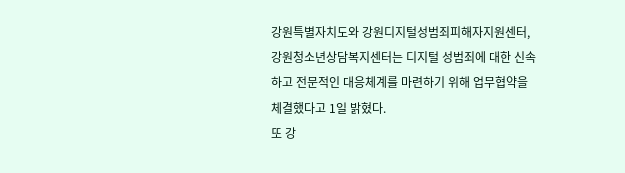강원특별자치도와 강원디지털성범죄피해자지원센터, 강원청소년상담복지센터는 디지털 성범죄에 대한 신속하고 전문적인 대응체계를 마련하기 위해 업무협약을 체결했다고 1일 밝혔다.
또 강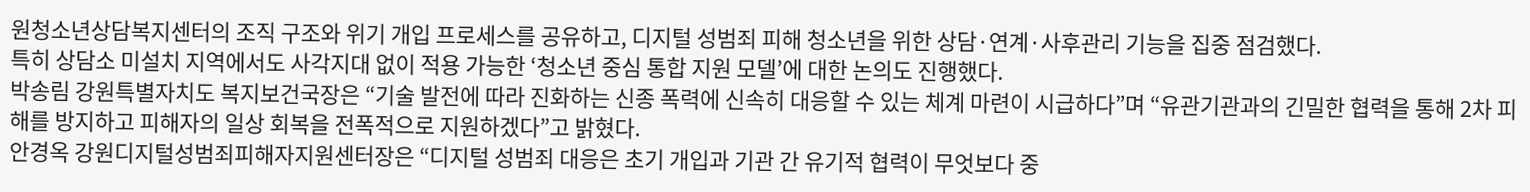원청소년상담복지센터의 조직 구조와 위기 개입 프로세스를 공유하고, 디지털 성범죄 피해 청소년을 위한 상담·연계·사후관리 기능을 집중 점검했다.
특히 상담소 미설치 지역에서도 사각지대 없이 적용 가능한 ‘청소년 중심 통합 지원 모델’에 대한 논의도 진행했다.
박송림 강원특별자치도 복지보건국장은 “기술 발전에 따라 진화하는 신종 폭력에 신속히 대응할 수 있는 체계 마련이 시급하다”며 “유관기관과의 긴밀한 협력을 통해 2차 피해를 방지하고 피해자의 일상 회복을 전폭적으로 지원하겠다”고 밝혔다.
안경옥 강원디지털성범죄피해자지원센터장은 “디지털 성범죄 대응은 초기 개입과 기관 간 유기적 협력이 무엇보다 중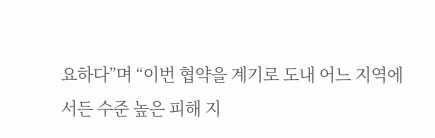요하다”며 “이번 협약을 계기로 도내 어느 지역에서든 수준 높은 피해 지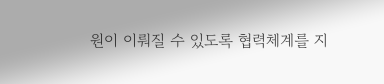원이 이뤄질 수 있도록 협력체계를 지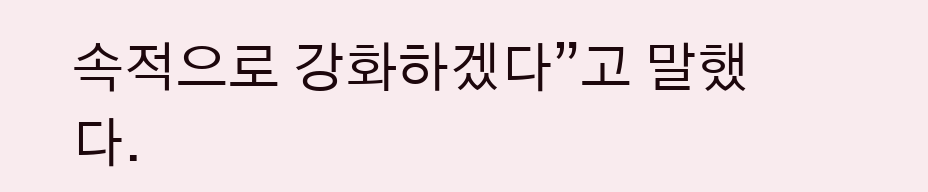속적으로 강화하겠다”고 말했다.